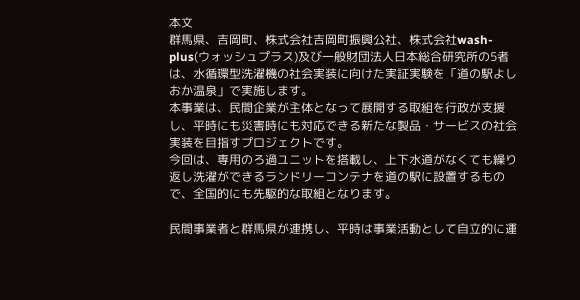本文
群馬県、吉岡町、株式会社吉岡町振興公社、株式会社wash-plus(ウォッシュプラス)及び一般財団法人日本総合研究所の5者は、水循環型洗濯機の社会実装に向けた実証実験を「道の駅よしおか温泉」で実施します。
本事業は、民間企業が主体となって展開する取組を行政が支援し、平時にも災害時にも対応できる新たな製品・サービスの社会実装を目指すプロジェクトです。
今回は、専用のろ過ユニットを搭載し、上下水道がなくても繰り返し洗濯ができるランドリーコンテナを道の駅に設置するもので、全国的にも先駆的な取組となります。

民間事業者と群馬県が連携し、平時は事業活動として自立的に運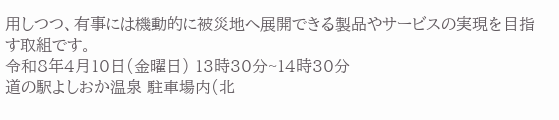用しつつ、有事には機動的に被災地へ展開できる製品やサービスの実現を目指す取組です。
令和8年4月10日(金曜日) 13時30分~14時30分
道の駅よしおか温泉 駐車場内(北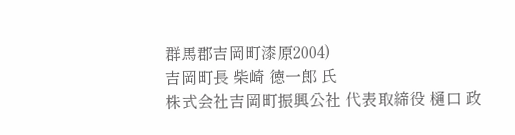群馬郡吉岡町漆原2004)
吉岡町長 柴崎 徳一郎 氏
株式会社吉岡町振興公社 代表取締役 樋口 政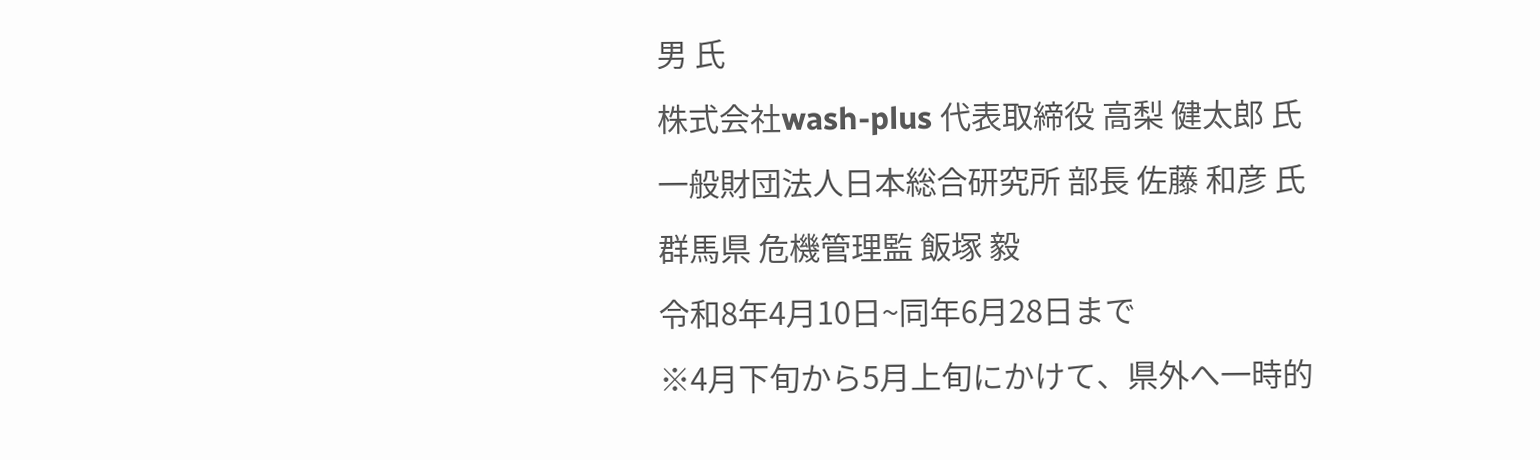男 氏
株式会社wash-plus 代表取締役 高梨 健太郎 氏
一般財団法人日本総合研究所 部長 佐藤 和彦 氏
群馬県 危機管理監 飯塚 毅
令和8年4月10日~同年6月28日まで
※4月下旬から5月上旬にかけて、県外へ一時的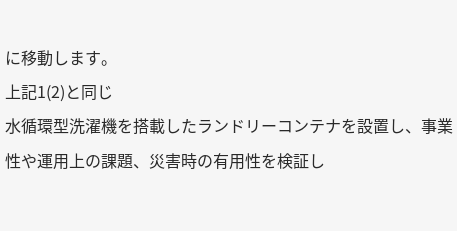に移動します。
上記1(2)と同じ
水循環型洗濯機を搭載したランドリーコンテナを設置し、事業性や運用上の課題、災害時の有用性を検証し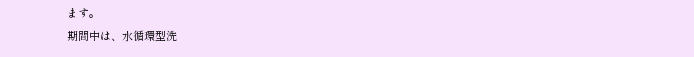ます。
期間中は、水循環型洗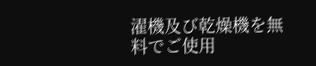濯機及び乾燥機を無料でご使用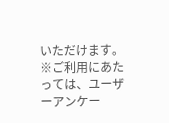いただけます。
※ご利用にあたっては、ユーザーアンケー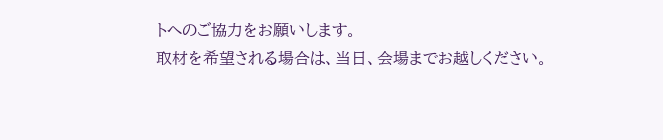トへのご協力をお願いします。
取材を希望される場合は、当日、会場までお越しください。